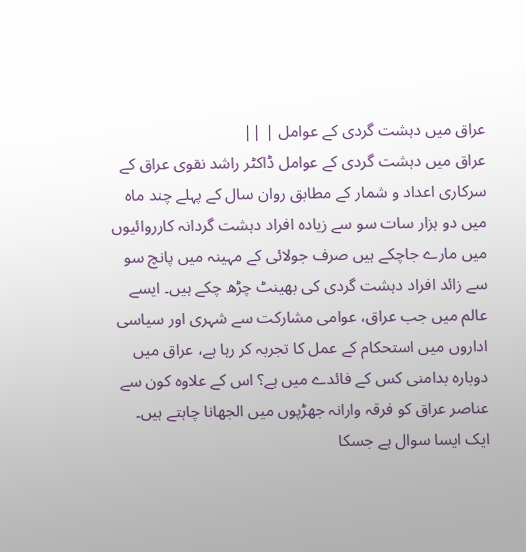عراق میں دہشت گردی کے عوامل | ||
عراق میں دہشت گردی کے عوامل ڈاکٹر راشد نقوی عراق کے سرکاری اعداد و شمار کے مطابق روان سال کے پہلے چند ماہ میں دو ہزار سات سو سے زیادہ افراد دہشت گردانہ کارروائیوں میں مارے جاچکے ہیں صرف جولائی کے مہینہ میں پانچ سو سے زائد افراد دہشت گردی کی بھینٹ چڑھ چکے ہیں۔ ایسے عالم میں جب عراق، عوامی مشارکت سے شہری اور سیاسی اداروں میں استحکام کے عمل کا تجربہ کر رہا ہے، عراق میں دوبارہ بدامنی کس کے فائدے میں ہے؟ اس کے علاوہ کون سے عناصر عراق کو فرقہ وارانہ جھڑپوں میں الجھانا چاہتے ہیں۔ ایک ایسا سوال ہے جسکا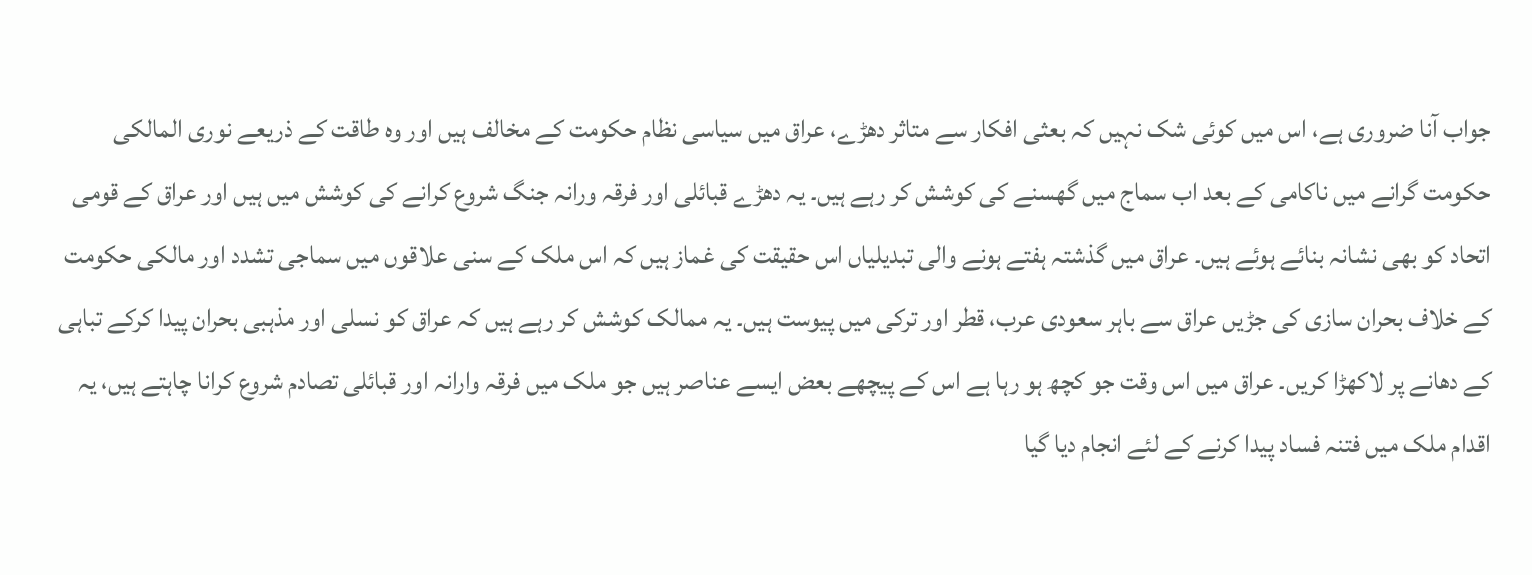جواب آنا ضروری ہے، اس میں کوئی شک نہیں کہ بعثی افکار سے متاثر دھڑے، عراق میں سیاسی نظام حکومت کے مخالف ہیں اور وہ طاقت کے ذریعے نوری المالکی حکومت گرانے میں ناکامی کے بعد اب سماج میں گھسنے کی کوشش کر رہے ہیں۔ یہ دھڑے قبائلی اور فرقہ ورانہ جنگ شروع کرانے کی کوشش میں ہیں اور عراق کے قومی اتحاد کو بھی نشانہ بنائے ہوئے ہیں۔ عراق میں گذشتہ ہفتے ہونے والی تبدیلیاں اس حقیقت کی غماز ہیں کہ اس ملک کے سنی علاقوں میں سماجی تشدد اور مالکی حکومت کے خلاف بحران سازی کی جڑیں عراق سے باہر سعودی عرب، قطر اور ترکی میں پیوست ہیں۔ یہ ممالک کوشش کر رہے ہیں کہ عراق کو نسلی اور مذہبی بحران پیدا کرکے تباہی کے دھانے پر لاکھڑا کریں۔ عراق میں اس وقت جو کچھ ہو رہا ہے اس کے پیچھے بعض ایسے عناصر ہیں جو ملک میں فرقہ وارانہ اور قبائلی تصادم شروع کرانا چاہتے ہیں، یہ اقدام ملک میں فتنہ فساد پیدا کرنے کے لئے انجام دیا گیا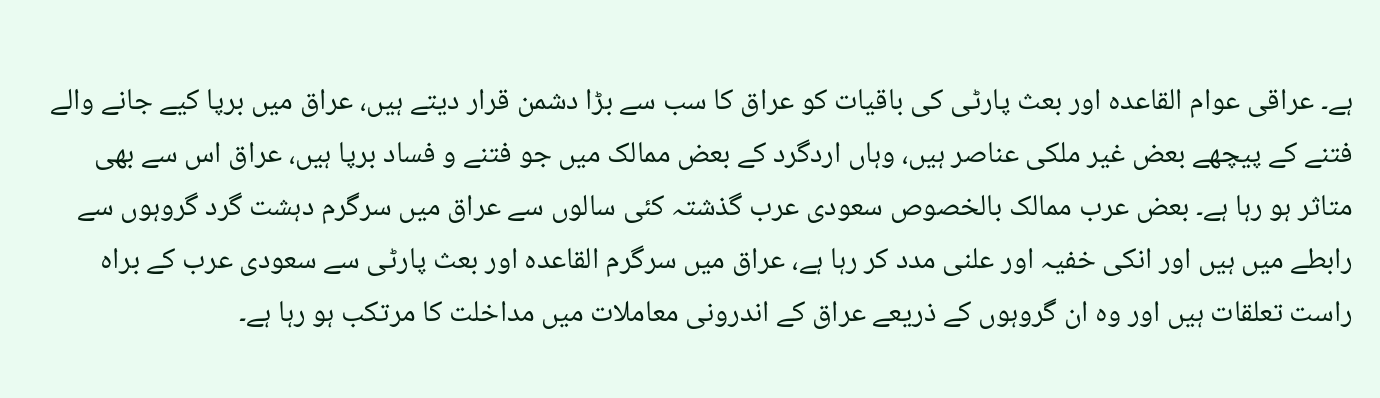ہے۔ عراقی عوام القاعدہ اور بعث پارٹی کی باقیات کو عراق کا سب سے بڑا دشمن قرار دیتے ہیں، عراق میں برپا کیے جانے والے فتنے کے پیچھے بعض غیر ملکی عناصر ہیں، وہاں اردگرد کے بعض ممالک میں جو فتنے و فساد برپا ہیں، عراق اس سے بھی متاثر ہو رہا ہے۔ بعض عرب ممالک بالخصوص سعودی عرب گذشتہ کئی سالوں سے عراق میں سرگرم دہشت گرد گروہوں سے رابطے میں ہیں اور انکی خفیہ اور علنی مدد کر رہا ہے، عراق میں سرگرم القاعدہ اور بعث پارٹی سے سعودی عرب کے براہ راست تعلقات ہیں اور وہ ان گروہوں کے ذریعے عراق کے اندرونی معاملات میں مداخلت کا مرتکب ہو رہا ہے۔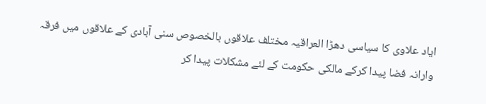ایاد علاوی کا سیاسی دھڑا العراقیہ مختلف علاقوں بالخصوص سنی آبادی کے علاقوں میں فرقہ وارانہ فضا پیدا کرکے مالکی حکومت کے لئے مشکلات پیدا کر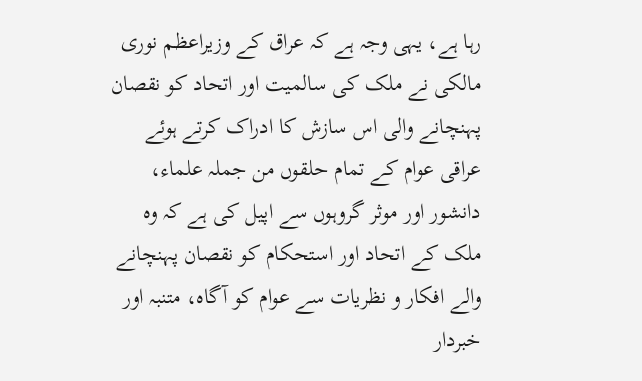رہا ہے، یہی وجہ ہے کہ عراق کے وزیراعظم نوری مالکی نے ملک کی سالمیت اور اتحاد کو نقصان پہنچانے والی اس سازش کا ادراک کرتے ہوئے عراقی عوام کے تمام حلقوں من جملہ علماء، دانشور اور موثر گروہوں سے اپیل کی ہے کہ وہ ملک کے اتحاد اور استحکام کو نقصان پہنچانے والے افکار و نظریات سے عوام کو آگاہ، متنبہ اور خبردار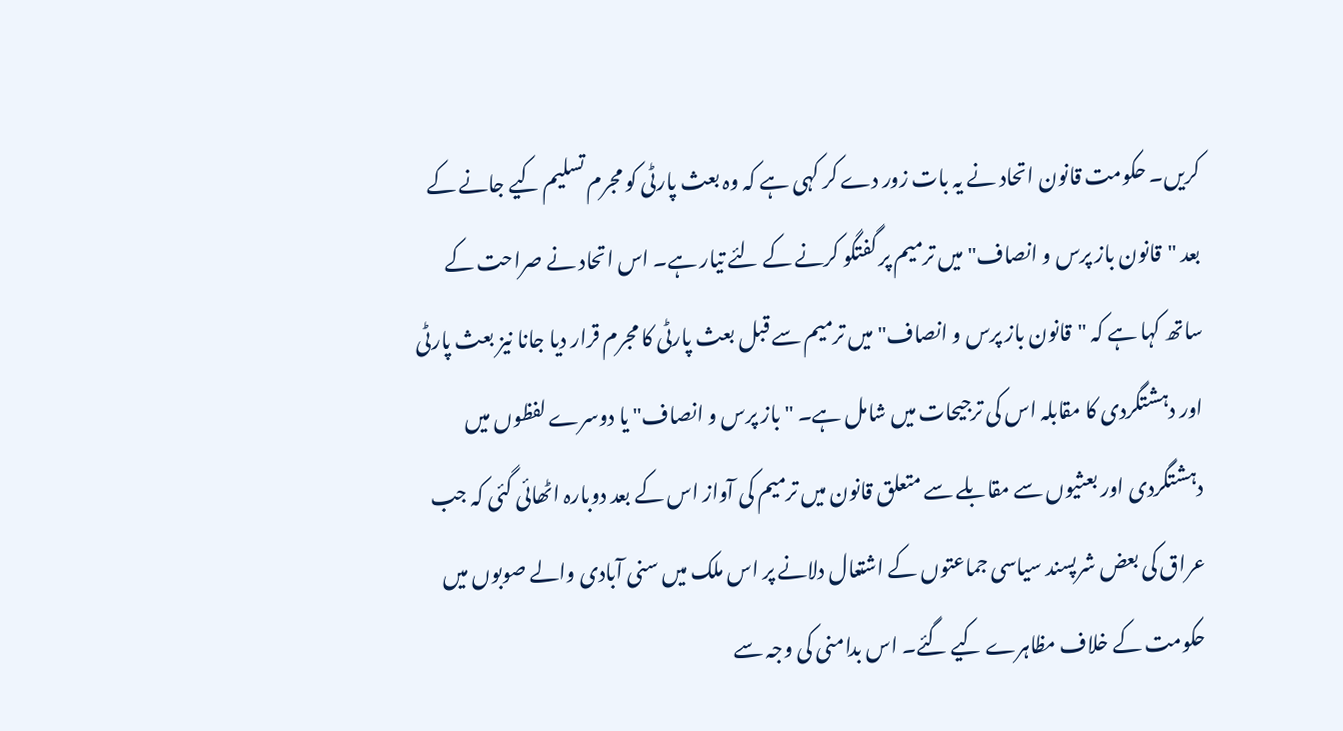کریں۔ حکومت قانون اتحاد نے یہ بات زور دے کر کہی ہے کہ وہ بعث پارٹی کو مجرم تسلیم کیے جانے کے بعد "قانون باز پرس و انصاف" میں ترمیم پر گفتگو کرنے کے لئے تیار ہے۔ اس اتحاد نے صراحت کے ساتھ کہا ہے کہ "قانون باز پرس و انصاف" میں ترمیم سے قبل بعث پارٹی کا مجرم قرار دیا جانا نیز بعث پارٹی اور دہشتگردی کا مقابلہ اس کی ترجیحات میں شامل ہے۔ "باز پرس و انصاف" یا دوسرے لفظوں میں دہشتگردی اور بعثیوں سے مقابلے سے متعلق قانون میں ترمیم کی آواز اس کے بعد دوبارہ اٹھائی گئی کہ جب عراق کی بعض شرپسند سیاسی جماعتوں کے اشتعال دلانے پر اس ملک میں سنی آبادی والے صوبوں میں حکومت کے خلاف مظاہرے کیے گئے۔ اس بدامنی کی وجہ سے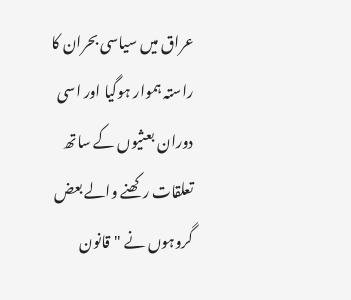عراق میں سیاسی بحران کا راستہ ہموار ہوگیا اور اسی دوران بعثیوں کے ساتھ تعلقات رکھنے والے بعض گروہوں نے "قانون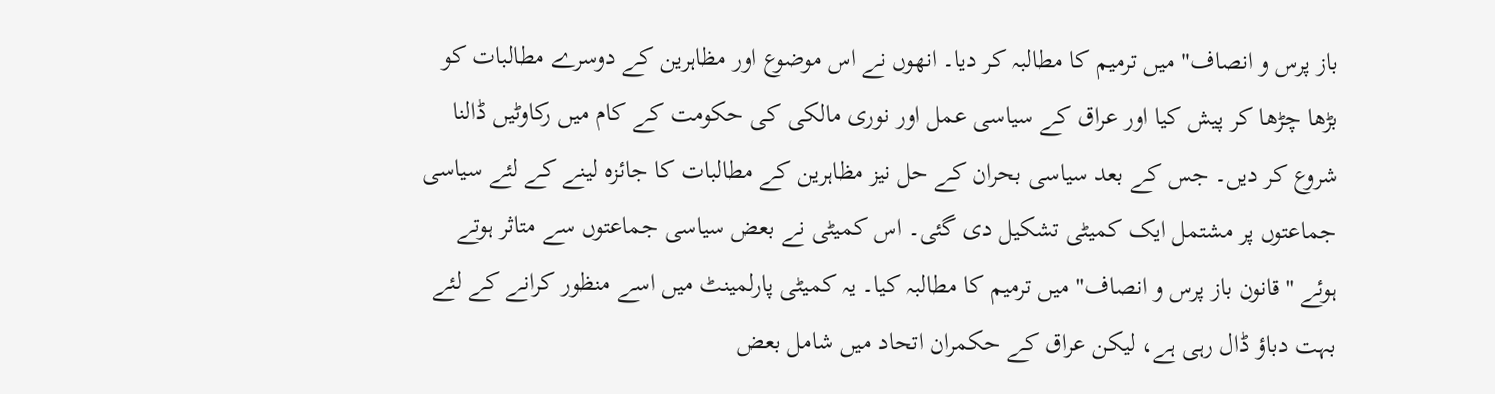باز پرس و انصاف" میں ترمیم کا مطالبہ کر دیا۔ انھوں نے اس موضوع اور مظاہرین کے دوسرے مطالبات کو بڑھا چڑھا کر پیش کیا اور عراق کے سیاسی عمل اور نوری مالکی کی حکومت کے کام میں رکاوٹیں ڈالنا شروع کر دیں۔ جس کے بعد سیاسی بحران کے حل نیز مظاہرین کے مطالبات کا جائزہ لینے کے لئے سیاسی جماعتوں پر مشتمل ایک کمیٹی تشکیل دی گئی۔ اس کمیٹی نے بعض سیاسی جماعتوں سے متاثر ہوتے ہوئے "قانون باز پرس و انصاف" میں ترمیم کا مطالبہ کیا۔ یہ کمیٹی پارلمینٹ میں اسے منظور کرانے کے لئے بہت دباؤ ڈال رہی ہے، لیکن عراق کے حکمران اتحاد میں شامل بعض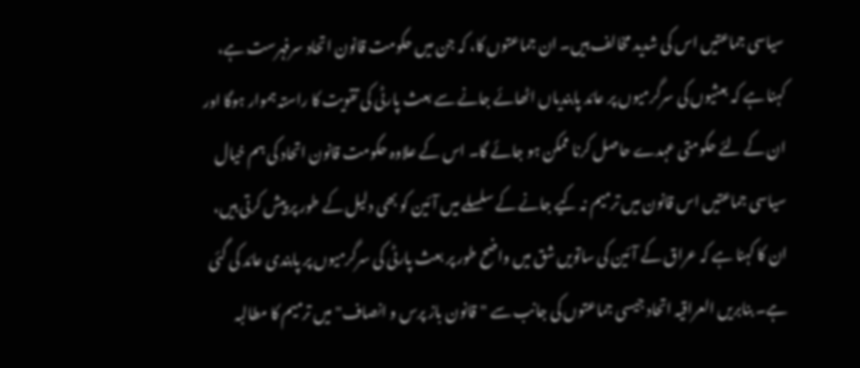سیاسی جماعتیں اس کی شدید مخالف ہیں۔ ان جماعتوں کا، کہ جن میں حکومت قانون اتحاد سرفہرست ہے، کہنا ہے کہ بعثیوں کی سرگرمیوں پر عائد پابندیاں اٹھائے جانے سے بعث پارٹی کی تقویت کا راستہ ہموار ہوگا اور ان کے لئے حکومتی عہدے حاصل کرنا ممکن ہو جائے گا۔ اس کے علاوہ حکومت قانون اتحاد کی ہم خیال سیاسی جماعتیں اس قانون میں ترمیم نہ کیے جانے کے سلسلے میں آئین کو بھی دلیل کے طور پر پیش کرتی ہیں، ان کا کہنا ہے کہ عراق کے آئین کی ساتویں شق میں واضح طور پر بعث پارٹی کی سرگرمیوں پر پابندی عائد کی گئی ہے۔ بنابریں العراقیہ اتحاد جیسی جماعتوں کی جانب سے "قانون باز پرس و انصاف" میں ترمیم کا مطالبہ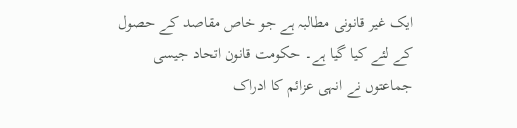ایک غیر قانونی مطالبہ ہے جو خاص مقاصد کے حصول کے لئے کیا گیا ہے۔ حکومت قانون اتحاد جیسی جماعتوں نے انہی عزائم کا ادراک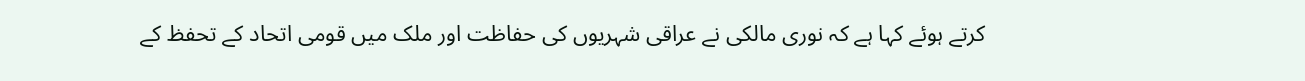کرتے ہوئے کہا ہے کہ نوری مالکی نے عراقی شہریوں کی حفاظت اور ملک میں قومی اتحاد کے تحفظ کے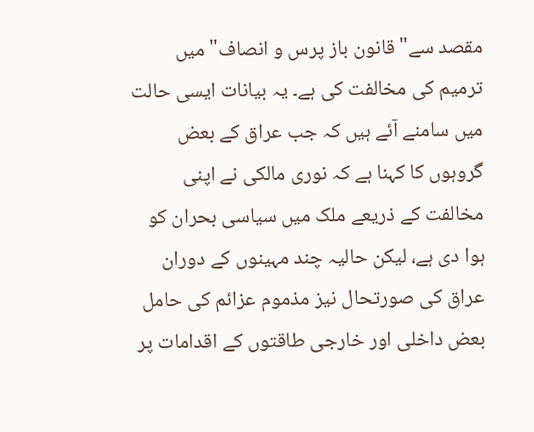مقصد سے"قانون باز پرس و انصاف" میں ترمیم کی مخالفت کی ہے۔ یہ بیانات ایسی حالت میں سامنے آئے ہیں کہ جب عراق کے بعض گروہوں کا کہنا ہے کہ نوری مالکی نے اپنی مخالفت کے ذریعے ملک میں سیاسی بحران کو ہوا دی ہے، لیکن حالیہ چند مہینوں کے دوران عراق کی صورتحال نیز مذموم عزائم کی حامل بعض داخلی اور خارجی طاقتوں کے اقدامات پر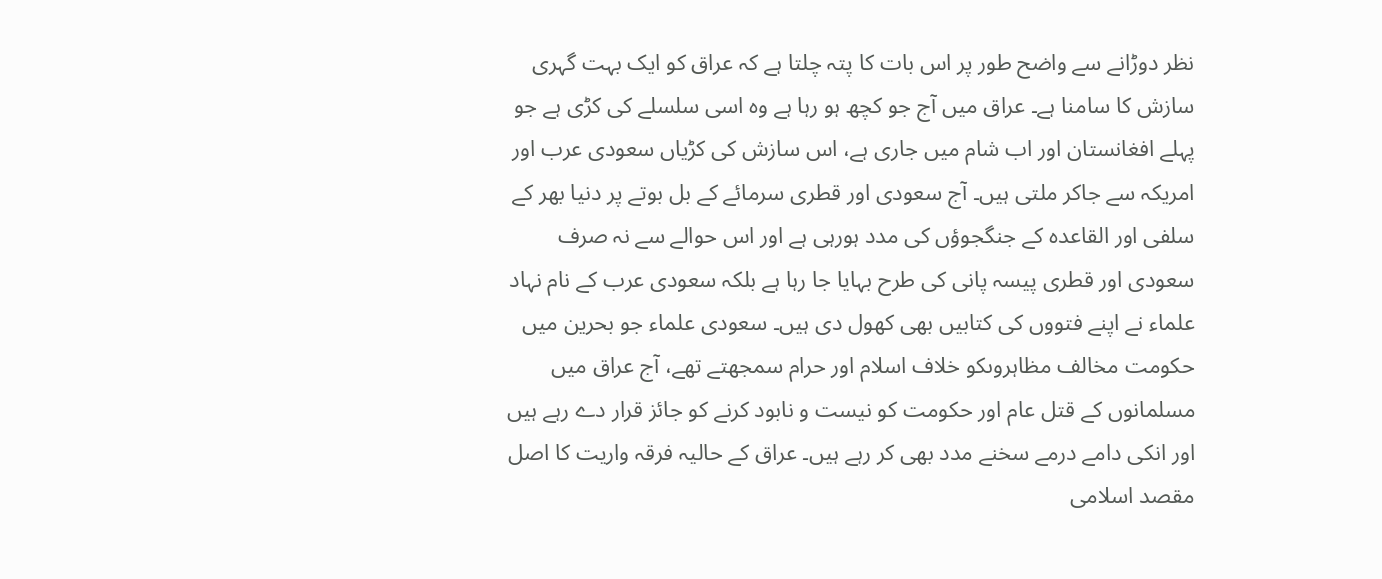نظر دوڑانے سے واضح طور پر اس بات کا پتہ چلتا ہے کہ عراق کو ایک بہت گہری سازش کا سامنا ہے۔ عراق میں آج جو کچھ ہو رہا ہے وہ اسی سلسلے کی کڑی ہے جو پہلے افغانستان اور اب شام میں جاری ہے، اس سازش کی کڑیاں سعودی عرب اور امریکہ سے جاکر ملتی ہیں۔ آج سعودی اور قطری سرمائے کے بل بوتے پر دنیا بھر کے سلفی اور القاعدہ کے جنگجوؤں کی مدد ہورہی ہے اور اس حوالے سے نہ صرف سعودی اور قطری پیسہ پانی کی طرح بہایا جا رہا ہے بلکہ سعودی عرب کے نام نہاد علماء نے اپنے فتووں کی کتابیں بھی کھول دی ہیں۔ سعودی علماء جو بحرین میں حکومت مخالف مظاہروںکو خلاف اسلام اور حرام سمجھتے تھے، آج عراق میں مسلمانوں کے قتل عام اور حکومت کو نیست و نابود کرنے کو جائز قرار دے رہے ہیں اور انکی دامے درمے سخنے مدد بھی کر رہے ہیں۔ عراق کے حالیہ فرقہ واریت کا اصل مقصد اسلامی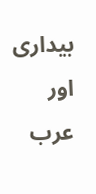بیداری اور عرب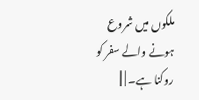ملکوں میں شروع ہونے والے سفر کو روکنا ہے۔ | ||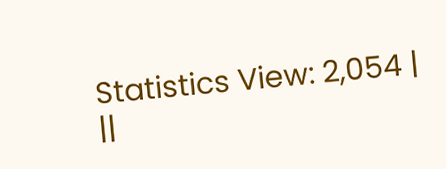Statistics View: 2,054 |
||